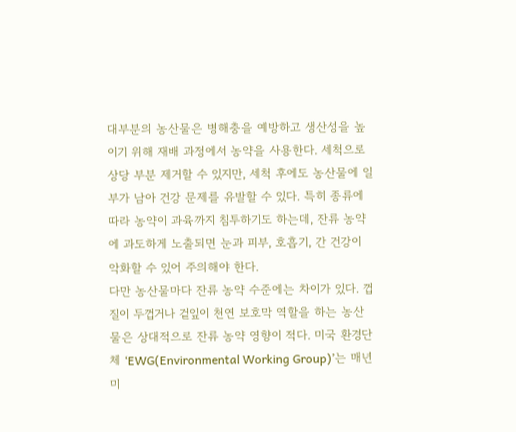대부분의 농산물은 병해충을 예방하고 생산성을 높이기 위해 재배 과정에서 농약을 사용한다. 세척으로 상당 부분 제거할 수 있지만, 세척 후에도 농산물에 일부가 남아 건강 문제를 유발할 수 있다. 특히 종류에 따라 농약이 과육까지 침투하기도 하는데, 잔류 농약에 과도하게 노출되면 눈과 피부, 호흡기, 간 건강이 악화할 수 있어 주의해야 한다.
다만 농산물마다 잔류 농약 수준에는 차이가 있다. 껍질이 두껍거나 겉잎이 천연 보호막 역할을 하는 농산물은 상대적으로 잔류 농약 영향이 적다. 미국 환경단체 ‘EWG(Environmental Working Group)’는 매년 미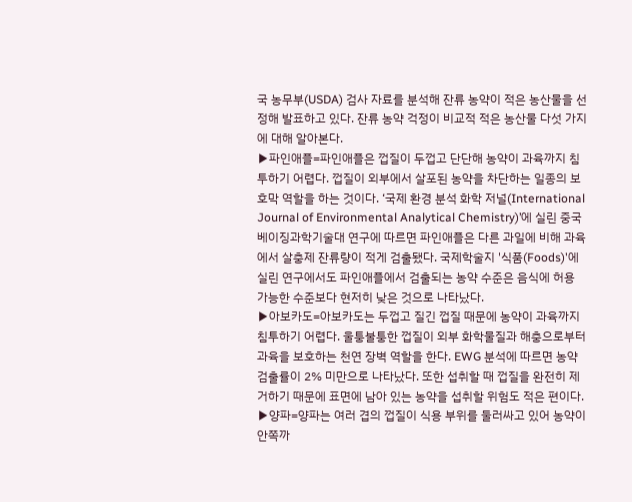국 농무부(USDA) 검사 자료를 분석해 잔류 농약이 적은 농산물을 선정해 발표하고 있다. 잔류 농약 걱정이 비교적 적은 농산물 다섯 가지에 대해 알아본다.
▶파인애플=파인애플은 껍질이 두껍고 단단해 농약이 과육까지 침투하기 어렵다. 껍질이 외부에서 살포된 농약을 차단하는 일종의 보호막 역할을 하는 것이다. ‘국제 환경 분석 화학 저널(International Journal of Environmental Analytical Chemistry)’에 실린 중국 베이징과학기술대 연구에 따르면 파인애플은 다른 과일에 비해 과육에서 살충제 잔류량이 적게 검출됐다. 국제학술지 '식품(Foods)'에 실린 연구에서도 파인애플에서 검출되는 농약 수준은 음식에 허용 가능한 수준보다 현저히 낮은 것으로 나타났다.
▶아보카도=아보카도는 두껍고 질긴 껍질 때문에 농약이 과육까지 침투하기 어렵다. 울퉁불퉁한 껍질이 외부 화학물질과 해충으로부터 과육을 보호하는 천연 장벽 역할을 한다. EWG 분석에 따르면 농약 검출률이 2% 미만으로 나타났다. 또한 섭취할 때 껍질을 완전히 제거하기 때문에 표면에 남아 있는 농약을 섭취할 위험도 적은 편이다.
▶양파=양파는 여러 겹의 껍질이 식용 부위를 둘러싸고 있어 농약이 안쪽까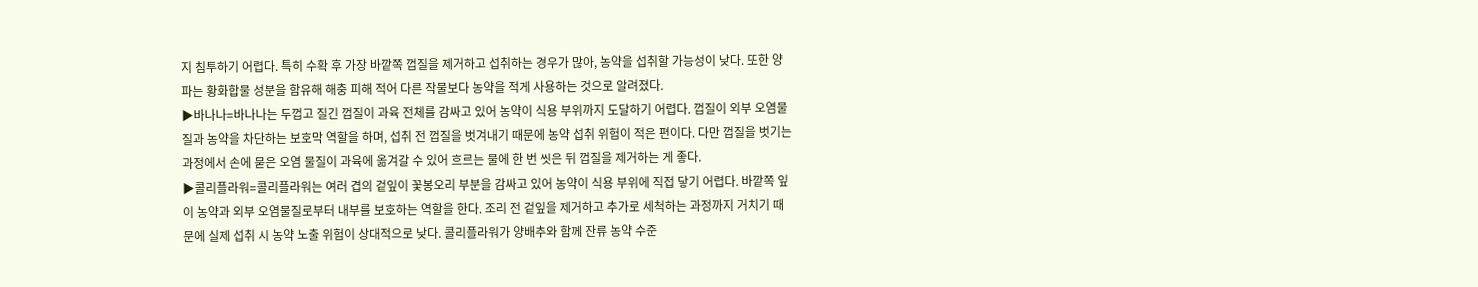지 침투하기 어렵다. 특히 수확 후 가장 바깥쪽 껍질을 제거하고 섭취하는 경우가 많아, 농약을 섭취할 가능성이 낮다. 또한 양파는 황화합물 성분을 함유해 해충 피해 적어 다른 작물보다 농약을 적게 사용하는 것으로 알려졌다.
▶바나나=바나나는 두껍고 질긴 껍질이 과육 전체를 감싸고 있어 농약이 식용 부위까지 도달하기 어렵다. 껍질이 외부 오염물질과 농약을 차단하는 보호막 역할을 하며, 섭취 전 껍질을 벗겨내기 때문에 농약 섭취 위험이 적은 편이다. 다만 껍질을 벗기는 과정에서 손에 묻은 오염 물질이 과육에 옮겨갈 수 있어 흐르는 물에 한 번 씻은 뒤 껍질을 제거하는 게 좋다.
▶콜리플라워=콜리플라워는 여러 겹의 겉잎이 꽃봉오리 부분을 감싸고 있어 농약이 식용 부위에 직접 닿기 어렵다. 바깥쪽 잎이 농약과 외부 오염물질로부터 내부를 보호하는 역할을 한다. 조리 전 겉잎을 제거하고 추가로 세척하는 과정까지 거치기 때문에 실제 섭취 시 농약 노출 위험이 상대적으로 낮다. 콜리플라워가 양배추와 함께 잔류 농약 수준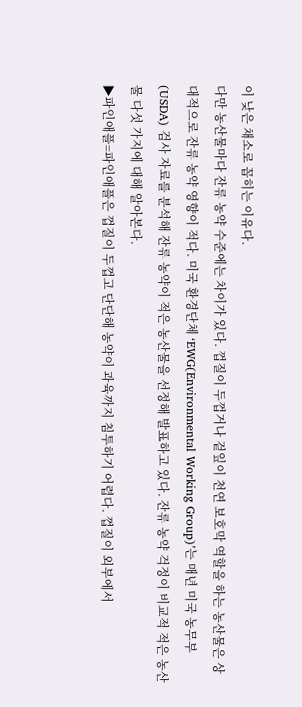이 낮은 채소로 꼽히는 이유다.
다만 농산물마다 잔류 농약 수준에는 차이가 있다. 껍질이 두껍거나 겉잎이 천연 보호막 역할을 하는 농산물은 상대적으로 잔류 농약 영향이 적다. 미국 환경단체 ‘EWG(Environmental Working Group)’는 매년 미국 농무부(USDA) 검사 자료를 분석해 잔류 농약이 적은 농산물을 선정해 발표하고 있다. 잔류 농약 걱정이 비교적 적은 농산물 다섯 가지에 대해 알아본다.
▶파인애플=파인애플은 껍질이 두껍고 단단해 농약이 과육까지 침투하기 어렵다. 껍질이 외부에서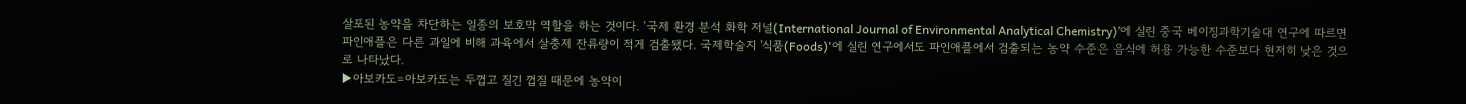살포된 농약을 차단하는 일종의 보호막 역할을 하는 것이다. ‘국제 환경 분석 화학 저널(International Journal of Environmental Analytical Chemistry)’에 실린 중국 베이징과학기술대 연구에 따르면 파인애플은 다른 과일에 비해 과육에서 살충제 잔류량이 적게 검출됐다. 국제학술지 '식품(Foods)'에 실린 연구에서도 파인애플에서 검출되는 농약 수준은 음식에 허용 가능한 수준보다 현저히 낮은 것으로 나타났다.
▶아보카도=아보카도는 두껍고 질긴 껍질 때문에 농약이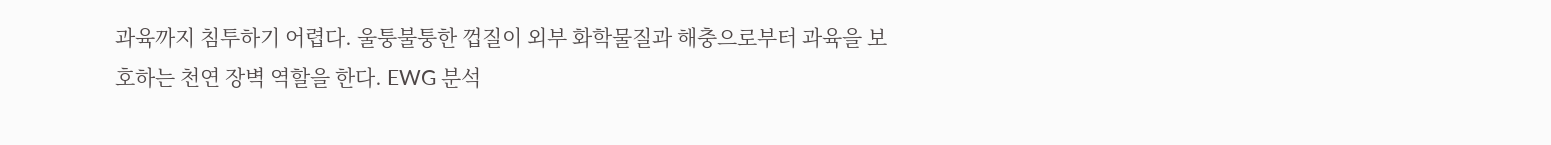과육까지 침투하기 어렵다. 울퉁불퉁한 껍질이 외부 화학물질과 해충으로부터 과육을 보호하는 천연 장벽 역할을 한다. EWG 분석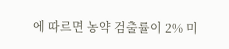에 따르면 농약 검출률이 2% 미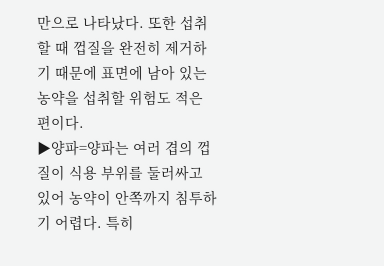만으로 나타났다. 또한 섭취할 때 껍질을 완전히 제거하기 때문에 표면에 남아 있는 농약을 섭취할 위험도 적은 편이다.
▶양파=양파는 여러 겹의 껍질이 식용 부위를 둘러싸고 있어 농약이 안쪽까지 침투하기 어렵다. 특히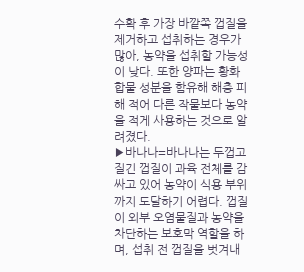수확 후 가장 바깥쪽 껍질을 제거하고 섭취하는 경우가 많아, 농약을 섭취할 가능성이 낮다. 또한 양파는 황화합물 성분을 함유해 해충 피해 적어 다른 작물보다 농약을 적게 사용하는 것으로 알려졌다.
▶바나나=바나나는 두껍고 질긴 껍질이 과육 전체를 감싸고 있어 농약이 식용 부위까지 도달하기 어렵다. 껍질이 외부 오염물질과 농약을 차단하는 보호막 역할을 하며, 섭취 전 껍질을 벗겨내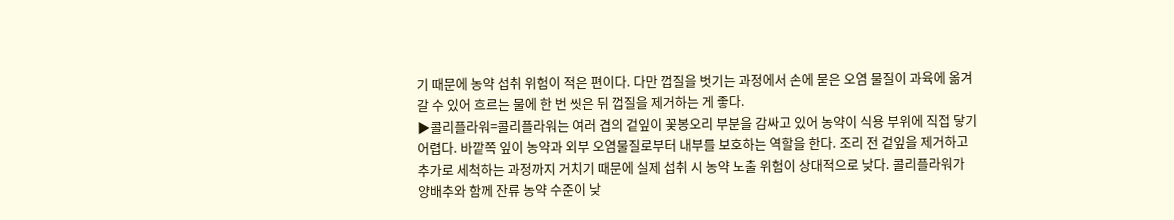기 때문에 농약 섭취 위험이 적은 편이다. 다만 껍질을 벗기는 과정에서 손에 묻은 오염 물질이 과육에 옮겨갈 수 있어 흐르는 물에 한 번 씻은 뒤 껍질을 제거하는 게 좋다.
▶콜리플라워=콜리플라워는 여러 겹의 겉잎이 꽃봉오리 부분을 감싸고 있어 농약이 식용 부위에 직접 닿기 어렵다. 바깥쪽 잎이 농약과 외부 오염물질로부터 내부를 보호하는 역할을 한다. 조리 전 겉잎을 제거하고 추가로 세척하는 과정까지 거치기 때문에 실제 섭취 시 농약 노출 위험이 상대적으로 낮다. 콜리플라워가 양배추와 함께 잔류 농약 수준이 낮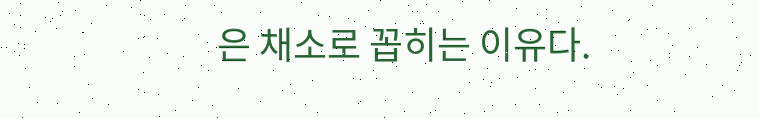은 채소로 꼽히는 이유다.